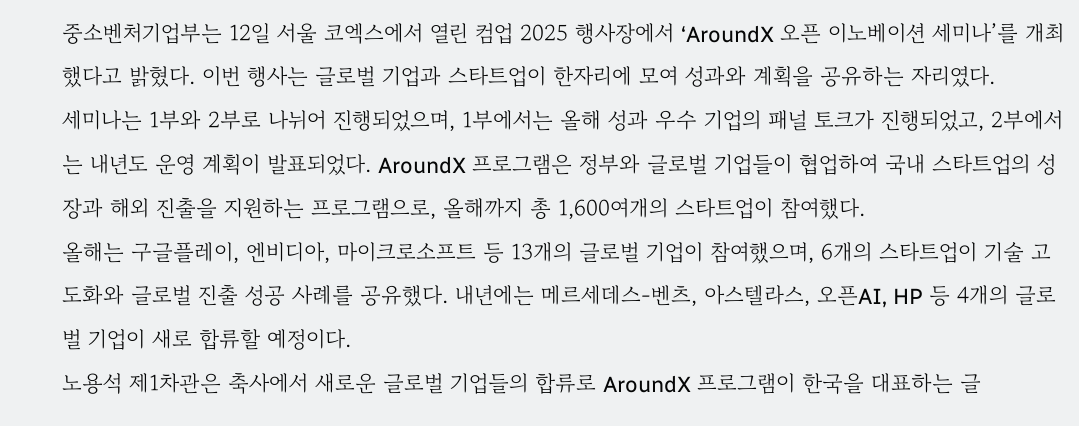중소벤처기업부는 12일 서울 코엑스에서 열린 컴업 2025 행사장에서 ‘AroundX 오픈 이노베이션 세미나’를 개최했다고 밝혔다. 이번 행사는 글로벌 기업과 스타트업이 한자리에 모여 성과와 계획을 공유하는 자리였다.
세미나는 1부와 2부로 나뉘어 진행되었으며, 1부에서는 올해 성과 우수 기업의 패널 토크가 진행되었고, 2부에서는 내년도 운영 계획이 발표되었다. AroundX 프로그램은 정부와 글로벌 기업들이 협업하여 국내 스타트업의 성장과 해외 진출을 지원하는 프로그램으로, 올해까지 총 1,600여개의 스타트업이 참여했다.
올해는 구글플레이, 엔비디아, 마이크로소프트 등 13개의 글로벌 기업이 참여했으며, 6개의 스타트업이 기술 고도화와 글로벌 진출 성공 사례를 공유했다. 내년에는 메르세데스-벤츠, 아스텔라스, 오픈AI, HP 등 4개의 글로벌 기업이 새로 합류할 예정이다.
노용석 제1차관은 축사에서 새로운 글로벌 기업들의 합류로 AroundX 프로그램이 한국을 대표하는 글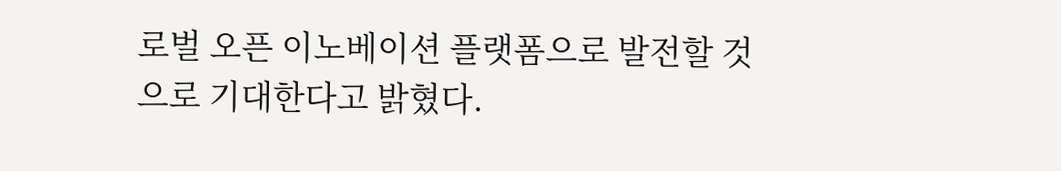로벌 오픈 이노베이션 플랫폼으로 발전할 것으로 기대한다고 밝혔다.